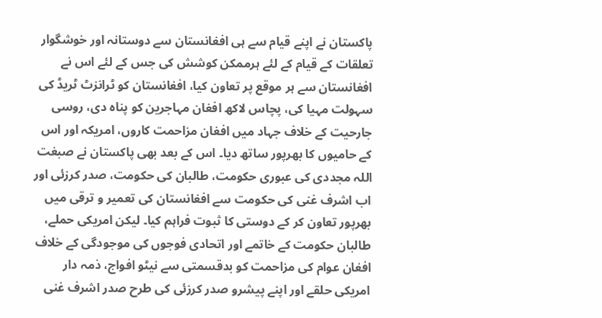پاکستان نے اپنے قیام سے ہی افغانستان سے دوستانہ اور خوشگوار تعلقات کے قیام کے لئے ہرممکن کوشش کی جس کے لئے اس نے افغانستان سے ہر موقع پر تعاون کیا، افغانستان کو ٹرانزٹ ٹریڈ کی سہولت مہیا کی، پچاس لاکھ افغان مہاجرین کو پناہ دی، روسی جارحیت کے خلاف جہاد میں افغان مزاحمت کاروں، امریکہ اور اس کے حامیوں کا بھرپور ساتھ دیا۔ اس کے بعد بھی پاکستان نے صبغت اللہ مجددی کی عبوری حکومت، طالبان کی حکومت، صدر کرزئی اور اب اشرف غنی کی حکومت سے افغانستان کی تعمیر و ترقی میں بھرپور تعاون کر کے دوستی کا ثبوت فراہم کیا۔ لیکن امریکی حملے، طالبان حکومت کے خاتمے اور اتحادی فوجوں کی موجودگی کے خلاف افغان عوام کی مزاحمت کو بدقسمتی سے نیٹو افواج، ذمہ دار امریکی حلقے اور اپنے پیشرو صدر کرزئی کی طرح صدر اشرف غنی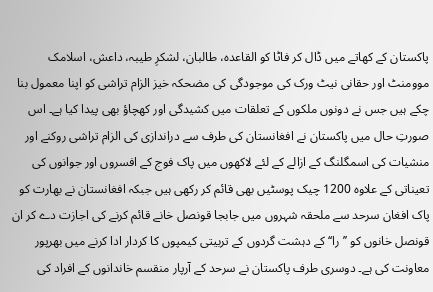پاکستان کے کھاتے میں ڈال کر فاٹا کو القاعدہ، طالبان، لشکرِ طیبہ، داعش، اسلامک موومنٹ اور حقانی نیٹ ورک کی موجودگی کی مضحکہ خیز الزام تراشی کو اپنا معمول بنا چکے ہیں جس نے دونوں ملکوں کے تعلقات میں کشیدگی اور کھچاؤ بھی پیدا کیا ہے۔ اس صورتِ حال میں پاکستان نے افغانستان کی طرف سے دراندازی کی الزام تراشی روکنے اور منشیات کی اسمگلنگ کے ازالے کے لئے لاکھوں میں پاک فوج کے افسروں اور جوانوں کی تعیناتی کے علاوہ 1200 چیک پوسٹیں بھی قائم کر رکھی ہیں جبکہ افغانستان نے بھارت کو پاک افغان سرحد سے ملحقہ شہروں میں جابجا قونصل خانے قائم کرنے کی اجازت دے کر ان قونصل خانوں کو ’’را‘‘ کے دہشت گردوں کے تربیتی کیمپوں کا کردار ادا کرنے میں بھرپور معاونت کی ہے۔ دوسری طرف پاکستان نے سرحد کے آرپار منقسم خاندانوں کے افراد کی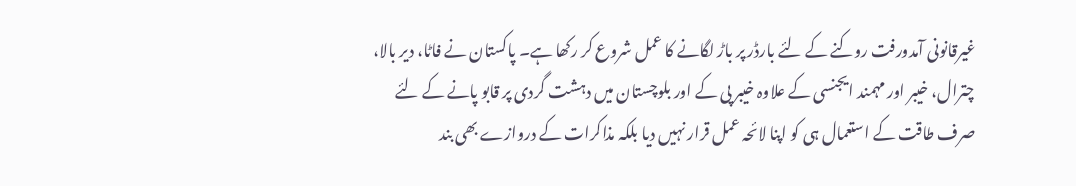غیرقانونی آمدورفت روکنے کے لئے بارڈر پر باڑ لگانے کا عمل شروع کر رکھا ہے۔ پاکستان نے فاٹا، دیر بالا، چترال، خیبر اور مہمند ایجنسی کے علاوہ خیبر پی کے اور بلوچستان میں دہشت گردی پر قابو پانے کے لئے صرف طاقت کے استعمال ہی کو اپنا لائحہ عمل قرار نہیں دیا بلکہ مذاکرات کے دروازے بھی بند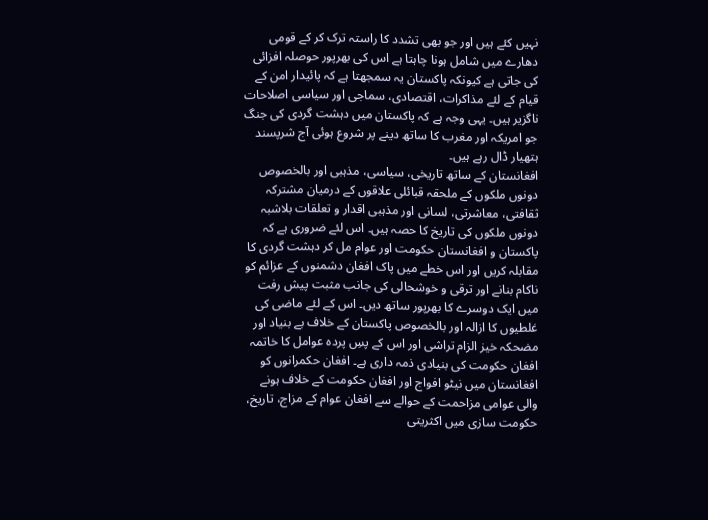نہیں کئے ہیں اور جو بھی تشدد کا راستہ ترک کر کے قومی دھارے میں شامل ہونا چاہتا ہے اس کی بھرپور حوصلہ افزائی کی جاتی ہے کیونکہ پاکستان یہ سمجھتا ہے کہ پائیدار امن کے قیام کے لئے مذاکرات، اقتصادی، سماجی اور سیاسی اصلاحات ناگزیر ہیں۔ یہی وجہ ہے کہ پاکستان میں دہشت گردی کی جنگ جو امریکہ اور مغرب کا ساتھ دینے پر شروع ہوئی آج شرپسند ہتھیار ڈال رہے ہیں۔
افغانستان کے ساتھ تاریخی، سیاسی، مذہبی اور بالخصوص دونوں ملکوں کے ملحقہ قبائلی علاقوں کے درمیان مشترکہ ثقافتی، معاشرتی، لسانی اور مذہبی اقدار و تعلقات بلاشبہ دونوں ملکوں کی تاریخ کا حصہ ہیں۔ اس لئے ضروری ہے کہ پاکستان و افغانستان حکومت اور عوام مل کر دہشت گردی کا مقابلہ کریں اور اس خطے میں پاک افغان دشمنوں کے عزائم کو ناکام بنانے اور ترقی و خوشحالی کی جانب مثبت پیش رفت میں ایک دوسرے کا بھرپور ساتھ دیں۔ اس کے لئے ماضی کی غلطیوں کا ازالہ اور بالخصوص پاکستان کے خلاف بے بنیاد اور مضحکہ خیز الزام تراشی اور اس کے پسِ پردہ عوامل کا خاتمہ افغان حکومت کی بنیادی ذمہ داری ہے۔ افغان حکمرانوں کو افغانستان میں نیٹو افواج اور افغان حکومت کے خلاف ہونے والی عوامی مزاحمت کے حوالے سے افغان عوام کے مزاج، تاریخ، حکومت سازی میں اکثریتی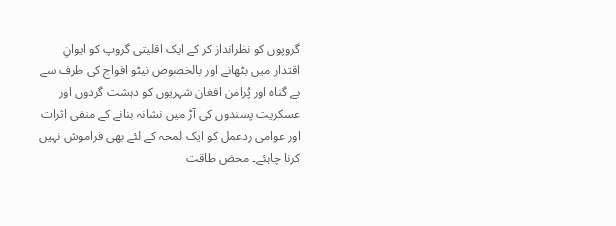گروپوں کو نظرانداز کر کے ایک اقلیتی گروپ کو ایوانِ اقتدار میں بٹھانے اور بالخصوص نیٹو افواج کی طرف سے بے گناہ اور پُرامن افغان شہریوں کو دہشت گردوں اور عسکریت پسندوں کی آڑ میں نشانہ بنانے کے منفی اثرات اور عوامی ردعمل کو ایک لمحہ کے لئے بھی فراموش نہیں کرنا چاہئے۔ محض طاقت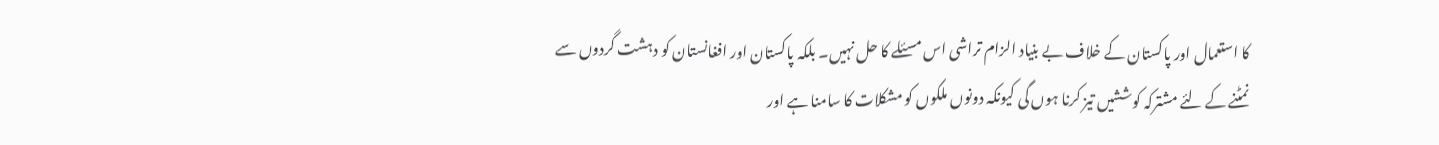کا استعمال اور پاکستان کے خلاف بے بنیاد الزام تراشی اس مسئلے کا حل نہیں۔ بلکہ پاکستان اور افغانستان کو دہشت گردوں سے نمٹنے کے لئے مشترکہ کوششیں تیز کرنا ہوں گی کیونکہ دونوں ملکوں کو مشکلات کا سامنا ہے اور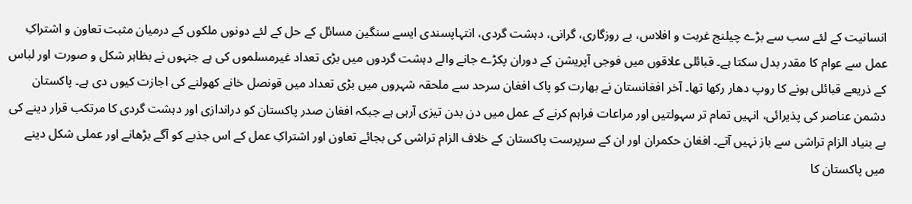انسانیت کے لئے سب سے بڑے چیلنج غربت و افلاس، بے روزگاری، گرانی، دہشت گردی، انتہاپسندی ایسے سنگین مسائل کے حل کے لئے دونوں ملکوں کے درمیان مثبت تعاون و اشتراکِ عمل سے عوام کا مقدر بدل سکتا ہے۔ قبائلی علاقوں میں فوجی آپریشن کے دوران پکڑے جانے والے دہشت گردوں میں بڑی تعداد غیرمسلموں کی ہے جنہوں نے بظاہر شکل و صورت اور لباس کے ذریعے قبائلی ہونے کا روپ دھار رکھا تھا۔ آخر افغانستان نے بھارت کو پاک افغان سرحد سے ملحقہ شہروں میں بڑی تعداد میں قونصل خانے کھولنے کی اجازت کیوں دی ہے۔ پاکستان دشمن عناصر کی پذیرائی، انہیں تمام تر سہولتیں اور مراعات فراہم کرنے کے عمل میں دن بدن تیزی آرہی ہے جبکہ افغان صدر پاکستان کو دراندازی اور دہشت گردی کا مرتکب قرار دینے کی بے بنیاد الزام تراشی سے باز نہیں آتے۔ افغان حکمران اور ان کے سرپرست پاکستان کے خلاف الزام تراشی کی بجائے تعاون اور اشتراکِ عمل کے اس جذبے کو آگے بڑھانے اور عملی شکل دینے میں پاکستان کا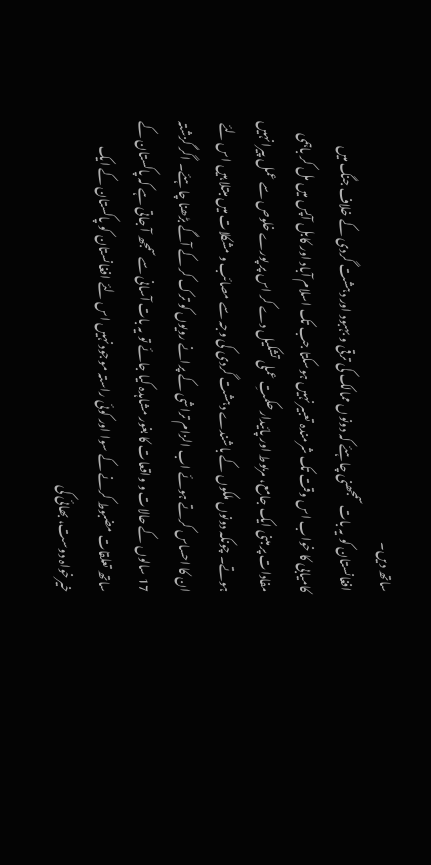ساتھ دیں۔
افغانستان کو یہ بات سمجھنی چاہئے کہ دونوں ممالک کی ترقی و بہبود اور دہشت گردی کے خلاف جنگ میں کامیابی کا خواب اس وقت تک شرمندہ تعبیر نہیں ہوسکتا جب تک اسلام آباد اور کابل آپس میں مل کر باہمی مفادات پر مبنی ایک جامع، مربوط اور پائیدار حکمتِ عملی تشکیل دے کر اس پر پورے خلوص سے عمل پیرا نہیں ہوتے۔ چونکہ دونوں ملکوں کے باشندے دہشت گردی کی وجہ سے مصائب و مشکلات میں مبتلا ہیں اس لئے ان کا احساس کرتے ہوئے اب الزام تراشی کے پرانے رویوں کو ترک کر کے آگے بڑھنا چاہئے۔ اگر گزشتہ 17 سالوں کے حالات و واقعات کا بغور مشاہدہ کیا جائے تو یہ بات آسانی سے سمجھ آ جاتی ہے کہ پاکستان کے ساتھ تعلقات مضبوط کرنے کے سوا اور کوئی راستہ موجود نہیں اس لئے افغانستان کو پاکستان کے ایک خیرخواہ دوست، بھائی کی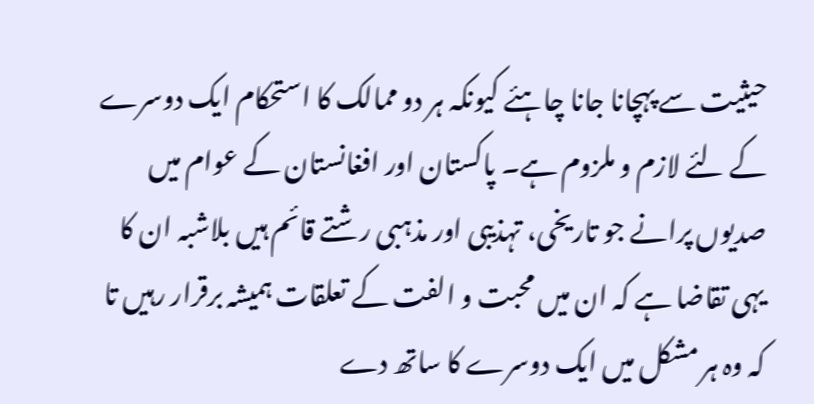حیثیت سے پہچانا جانا چاہئے کیونکہ ہر دو ممالک کا استحکام ایک دوسرے کے لئے لازم و ملزوم ہے۔ پاکستان اور افغانستان کے عوام میں صدیوں پرانے جو تاریخی، تہذیبی اور مذہبی رشتے قائم ہیں بلاشبہ ان کا یہی تقاضا ہے کہ ان میں محبت و الفت کے تعلقات ہمیشہ برقرار رہیں تا کہ وہ ہر مشکل میں ایک دوسرے کا ساتھ دے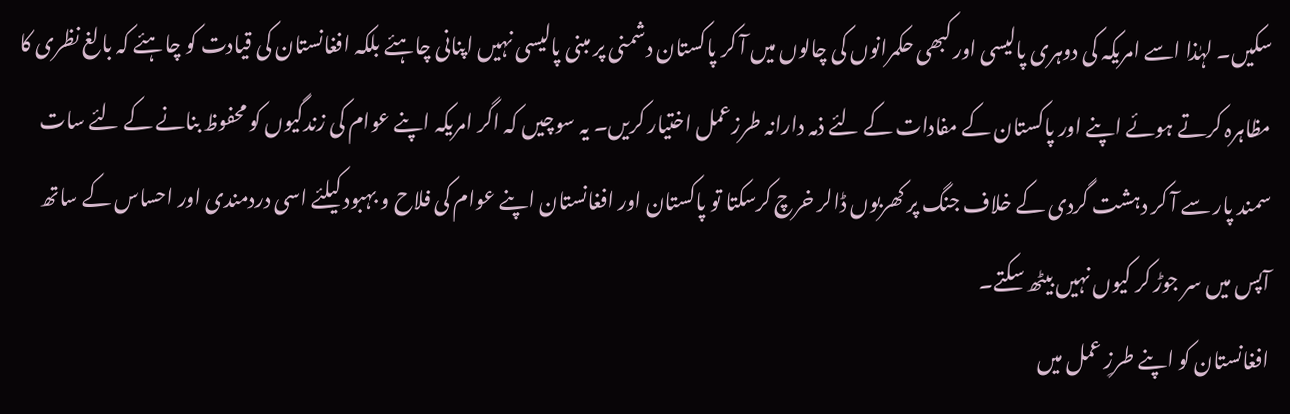سکیں۔ لہٰذا اسے امریکہ کی دوہری پالیسی اور کبھی حکمرانوں کی چالوں میں آ کر پاکستان دشمنی پر مبنی پالیسی نہیں اپنانی چاہئے بلکہ افغانستان کی قیادت کو چاہئے کہ بالغ نظری کا مظاہرہ کرتے ہوئے اپنے اور پاکستان کے مفادات کے لئے ذمہ دارانہ طرزعمل اختیار کریں۔ یہ سوچیں کہ اگر امریکہ اپنے عوام کی زندگیوں کو محفوظ بنانے کے لئے سات سمند پار سے آ کر دہشت گردی کے خلاف جنگ پر کھربوں ڈالر خرچ کرسکتا تو پاکستان اور افغانستان اپنے عوام کی فلاح و بہبود کیلئے اسی دردمندی اور احساس کے ساتھ آپس میں سر جوڑ کر کیوں نہیں بیٹھ سکتے۔
افغانستان کو اپنے طرزِ عمل میں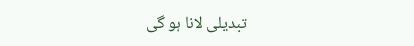تبدیلی لانا ہو گی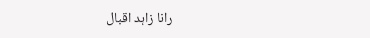رانا زاہد اقبال